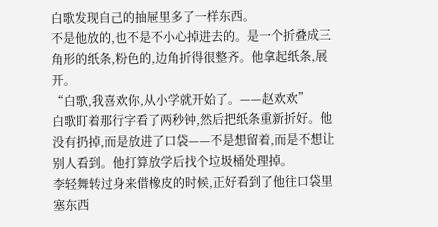白歌发现自己的抽屉里多了一样东西。
不是他放的,也不是不小心掉进去的。是一个折叠成三角形的纸条,粉色的,边角折得很整齐。他拿起纸条,展开。
“白歌,我喜欢你,从小学就开始了。——赵欢欢”
白歌盯着那行字看了两秒钟,然后把纸条重新折好。他没有扔掉,而是放进了口袋——不是想留着,而是不想让别人看到。他打算放学后找个垃圾桶处理掉。
李轻舞转过身来借橡皮的时候,正好看到了他往口袋里塞东西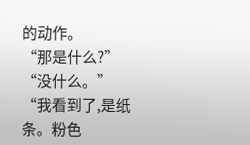的动作。
“那是什么?”
“没什么。”
“我看到了,是纸条。粉色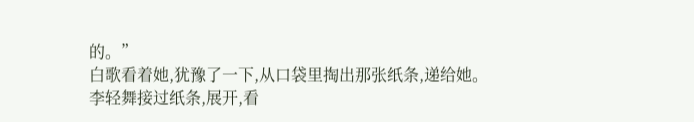的。”
白歌看着她,犹豫了一下,从口袋里掏出那张纸条,递给她。
李轻舞接过纸条,展开,看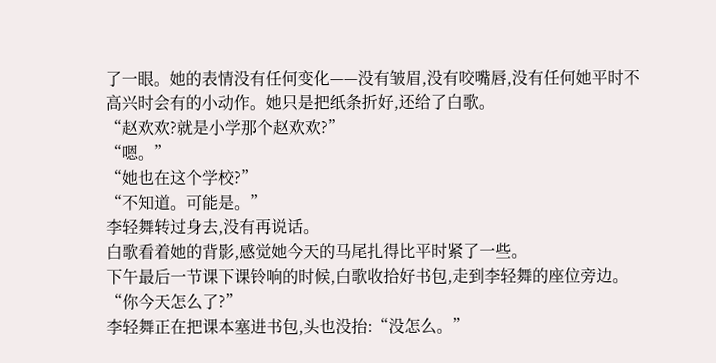了一眼。她的表情没有任何变化——没有皱眉,没有咬嘴唇,没有任何她平时不高兴时会有的小动作。她只是把纸条折好,还给了白歌。
“赵欢欢?就是小学那个赵欢欢?”
“嗯。”
“她也在这个学校?”
“不知道。可能是。”
李轻舞转过身去,没有再说话。
白歌看着她的背影,感觉她今天的马尾扎得比平时紧了一些。
下午最后一节课下课铃响的时候,白歌收拾好书包,走到李轻舞的座位旁边。
“你今天怎么了?”
李轻舞正在把课本塞进书包,头也没抬:“没怎么。”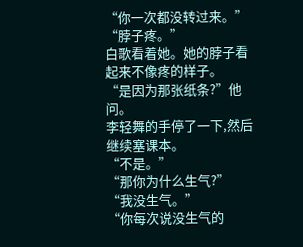“你一次都没转过来。”
“脖子疼。”
白歌看着她。她的脖子看起来不像疼的样子。
“是因为那张纸条?”他问。
李轻舞的手停了一下,然后继续塞课本。
“不是。”
“那你为什么生气?”
“我没生气。”
“你每次说没生气的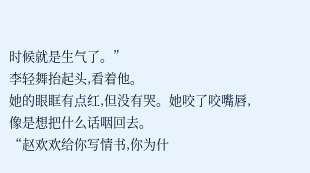时候就是生气了。”
李轻舞抬起头,看着他。
她的眼眶有点红,但没有哭。她咬了咬嘴唇,像是想把什么话咽回去。
“赵欢欢给你写情书,你为什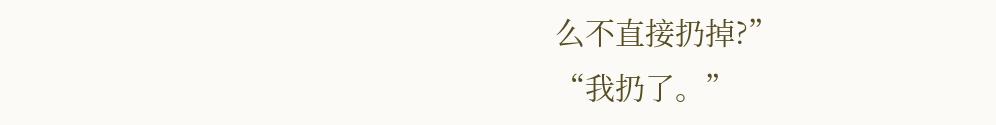么不直接扔掉?”
“我扔了。”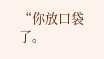“你放口袋了。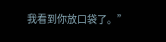我看到你放口袋了。”